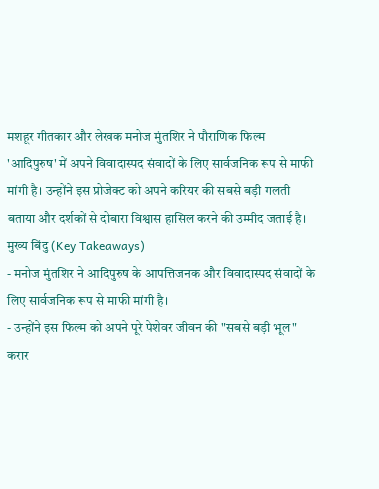मशहूर गीतकार और लेखक मनोज मुंतशिर ने पौराणिक फिल्म 'आदिपुरुष' में अपने विवादास्पद संवादों के लिए सार्वजनिक रूप से माफी मांगी है। उन्होंने इस प्रोजेक्ट को अपने करियर की सबसे बड़ी गलती बताया और दर्शकों से दोबारा विश्वास हासिल करने की उम्मीद जताई है।
मुख्य बिंदु (Key Takeaways)
- मनोज मुंतशिर ने आदिपुरुष के आपत्तिजनक और विवादास्पद संवादों के लिए सार्वजनिक रूप से माफी मांगी है।
- उन्होंने इस फिल्म को अपने पूरे पेशेवर जीवन की "सबसे बड़ी भूल" करार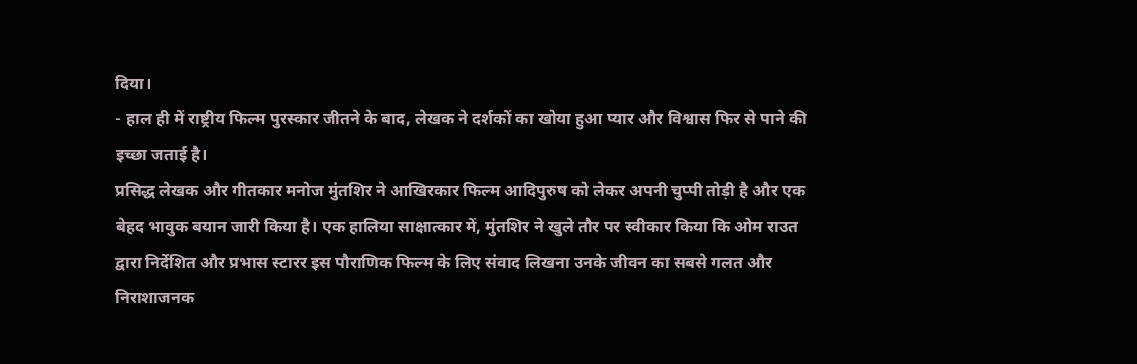दिया।
- हाल ही में राष्ट्रीय फिल्म पुरस्कार जीतने के बाद, लेखक ने दर्शकों का खोया हुआ प्यार और विश्वास फिर से पाने की इच्छा जताई है।
प्रसिद्ध लेखक और गीतकार मनोज मुंतशिर ने आखिरकार फिल्म आदिपुरुष को लेकर अपनी चुप्पी तोड़ी है और एक बेहद भावुक बयान जारी किया है। एक हालिया साक्षात्कार में, मुंतशिर ने खुले तौर पर स्वीकार किया कि ओम राउत द्वारा निर्देशित और प्रभास स्टारर इस पौराणिक फिल्म के लिए संवाद लिखना उनके जीवन का सबसे गलत और निराशाजनक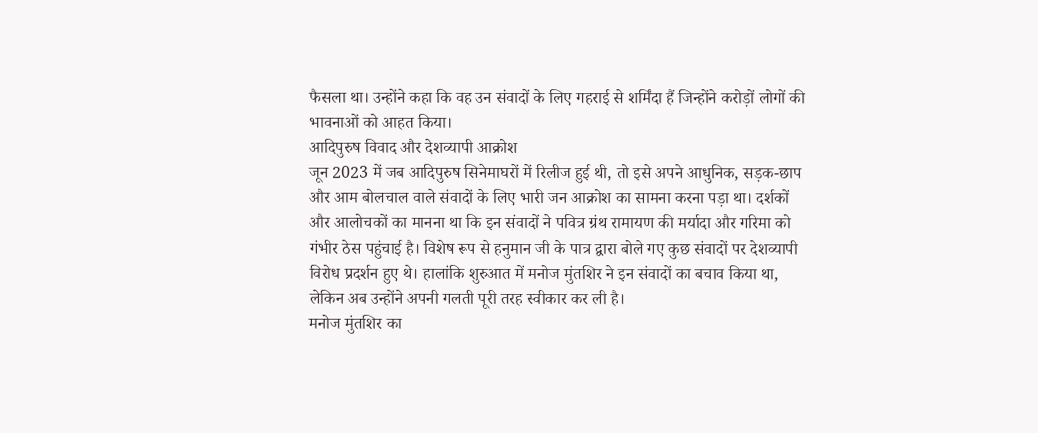फैसला था। उन्होंने कहा कि वह उन संवादों के लिए गहराई से शर्मिंदा हैं जिन्होंने करोड़ों लोगों की भावनाओं को आहत किया।
आदिपुरुष विवाद और देशव्यापी आक्रोश
जून 2023 में जब आदिपुरुष सिनेमाघरों में रिलीज हुई थी, तो इसे अपने आधुनिक, सड़क-छाप और आम बोलचाल वाले संवादों के लिए भारी जन आक्रोश का सामना करना पड़ा था। दर्शकों और आलोचकों का मानना था कि इन संवादों ने पवित्र ग्रंथ रामायण की मर्यादा और गरिमा को गंभीर ठेस पहुंचाई है। विशेष रूप से हनुमान जी के पात्र द्वारा बोले गए कुछ संवादों पर देशव्यापी विरोध प्रदर्शन हुए थे। हालांकि शुरुआत में मनोज मुंतशिर ने इन संवादों का बचाव किया था, लेकिन अब उन्होंने अपनी गलती पूरी तरह स्वीकार कर ली है।
मनोज मुंतशिर का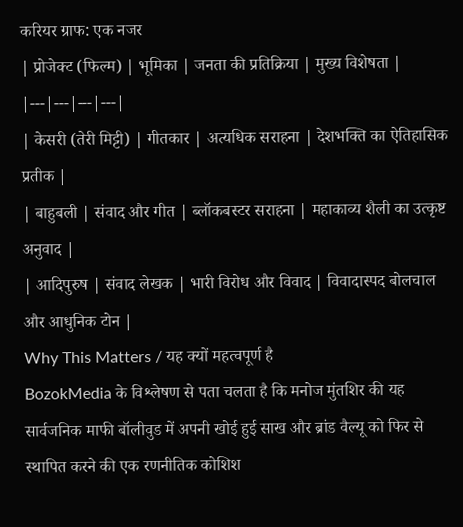करियर ग्राफ: एक नजर
| प्रोजेक्ट (फिल्म) | भूमिका | जनता की प्रतिक्रिया | मुख्य विशेषता |
|---|---|---|---|
| केसरी (तेरी मिट्टी) | गीतकार | अत्यधिक सराहना | देशभक्ति का ऐतिहासिक प्रतीक |
| बाहुबली | संवाद और गीत | ब्लॉकबस्टर सराहना | महाकाव्य शैली का उत्कृष्ट अनुवाद |
| आदिपुरुष | संवाद लेखक | भारी विरोध और विवाद | विवादास्पद बोलचाल और आधुनिक टोन |
Why This Matters / यह क्यों महत्वपूर्ण है
BozokMedia के विश्लेषण से पता चलता है कि मनोज मुंतशिर की यह सार्वजनिक माफी बॉलीवुड में अपनी खोई हुई साख और ब्रांड वैल्यू को फिर से स्थापित करने की एक रणनीतिक कोशिश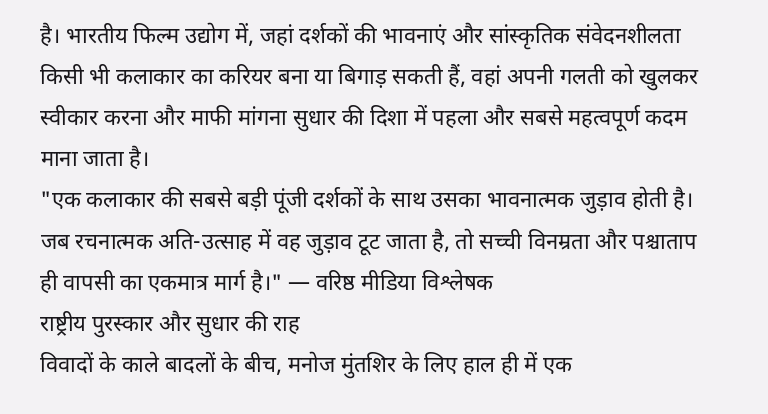है। भारतीय फिल्म उद्योग में, जहां दर्शकों की भावनाएं और सांस्कृतिक संवेदनशीलता किसी भी कलाकार का करियर बना या बिगाड़ सकती हैं, वहां अपनी गलती को खुलकर स्वीकार करना और माफी मांगना सुधार की दिशा में पहला और सबसे महत्वपूर्ण कदम माना जाता है।
"एक कलाकार की सबसे बड़ी पूंजी दर्शकों के साथ उसका भावनात्मक जुड़ाव होती है। जब रचनात्मक अति-उत्साह में वह जुड़ाव टूट जाता है, तो सच्ची विनम्रता और पश्चाताप ही वापसी का एकमात्र मार्ग है।" — वरिष्ठ मीडिया विश्लेषक
राष्ट्रीय पुरस्कार और सुधार की राह
विवादों के काले बादलों के बीच, मनोज मुंतशिर के लिए हाल ही में एक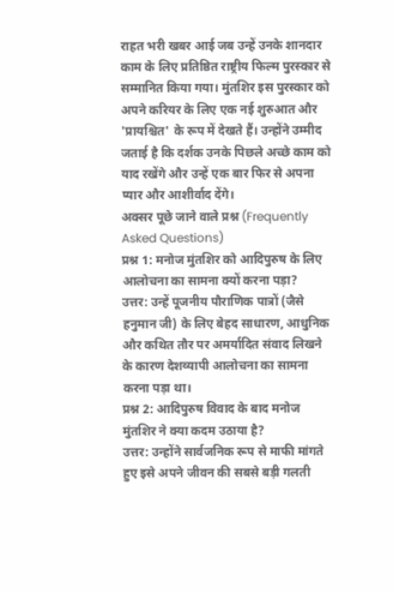राहत भरी खबर आई जब उन्हें उनके शानदार काम के लिए प्रतिष्ठित राष्ट्रीय फिल्म पुरस्कार से सम्मानित किया गया। मुंतशिर इस पुरस्कार को अपने करियर के लिए एक नई शुरुआत और 'प्रायश्चित' के रूप में देखते हैं। उन्होंने उम्मीद जताई है कि दर्शक उनके पिछले अच्छे काम को याद रखेंगे और उन्हें एक बार फिर से अपना प्यार और आशीर्वाद देंगे।
अक्सर पूछे जाने वाले प्रश्न (Frequently Asked Questions)
प्रश्न 1: मनोज मुंतशिर को आदिपुरुष के लिए आलोचना का सामना क्यों करना पड़ा?
उत्तर: उन्हें पूजनीय पौराणिक पात्रों (जैसे हनुमान जी) के लिए बेहद साधारण, आधुनिक और कथित तौर पर अमर्यादित संवाद लिखने के कारण देशव्यापी आलोचना का सामना करना पड़ा था।
प्रश्न 2: आदिपुरुष विवाद के बाद मनोज मुंतशिर ने क्या कदम उठाया है?
उत्तर: उन्होंने सार्वजनिक रूप से माफी मांगते हुए इसे अपने जीवन की सबसे बड़ी गलती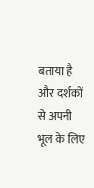बताया है और दर्शकों से अपनी भूल के लिए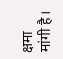क्षमा मांगी है।